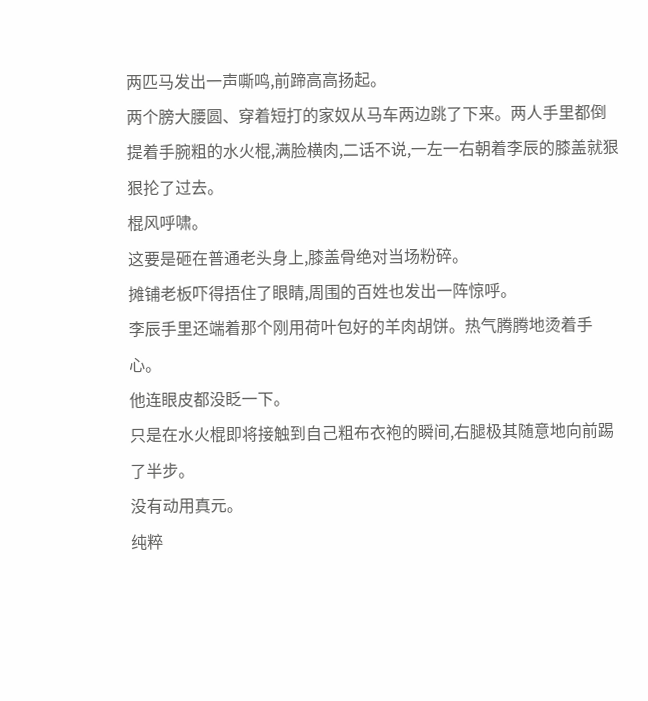两匹马发出一声嘶鸣,前蹄高高扬起。
两个膀大腰圆、穿着短打的家奴从马车两边跳了下来。两人手里都倒提着手腕粗的水火棍,满脸横肉,二话不说,一左一右朝着李辰的膝盖就狠狠抡了过去。
棍风呼啸。
这要是砸在普通老头身上,膝盖骨绝对当场粉碎。
摊铺老板吓得捂住了眼睛,周围的百姓也发出一阵惊呼。
李辰手里还端着那个刚用荷叶包好的羊肉胡饼。热气腾腾地烫着手心。
他连眼皮都没眨一下。
只是在水火棍即将接触到自己粗布衣袍的瞬间,右腿极其随意地向前踢了半步。
没有动用真元。
纯粹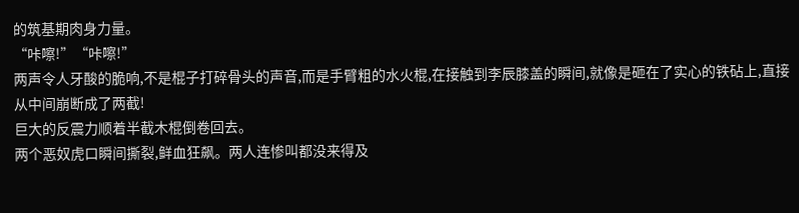的筑基期肉身力量。
“咔嚓!”“咔嚓!”
两声令人牙酸的脆响,不是棍子打碎骨头的声音,而是手臂粗的水火棍,在接触到李辰膝盖的瞬间,就像是砸在了实心的铁砧上,直接从中间崩断成了两截!
巨大的反震力顺着半截木棍倒卷回去。
两个恶奴虎口瞬间撕裂,鲜血狂飙。两人连惨叫都没来得及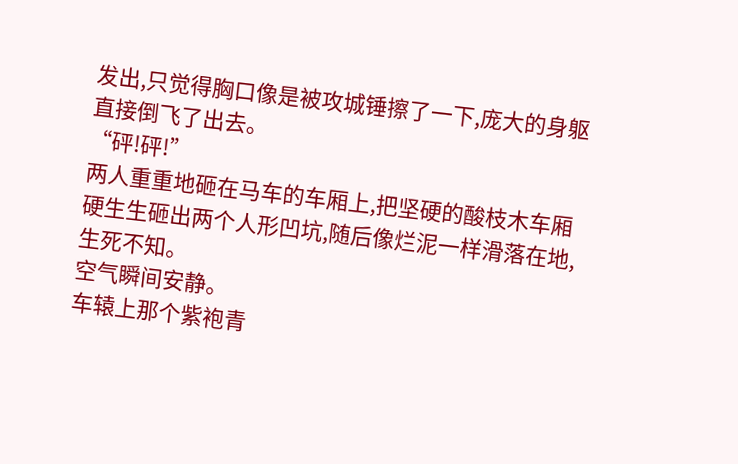发出,只觉得胸口像是被攻城锤擦了一下,庞大的身躯直接倒飞了出去。
“砰!砰!”
两人重重地砸在马车的车厢上,把坚硬的酸枝木车厢硬生生砸出两个人形凹坑,随后像烂泥一样滑落在地,生死不知。
空气瞬间安静。
车辕上那个紫袍青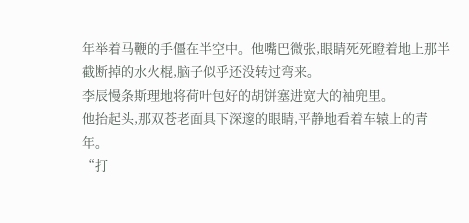年举着马鞭的手僵在半空中。他嘴巴微张,眼睛死死瞪着地上那半截断掉的水火棍,脑子似乎还没转过弯来。
李辰慢条斯理地将荷叶包好的胡饼塞进宽大的袖兜里。
他抬起头,那双苍老面具下深邃的眼睛,平静地看着车辕上的青年。
“打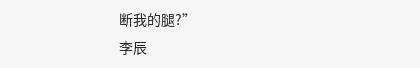断我的腿?”
李辰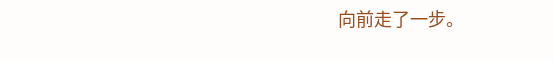向前走了一步。